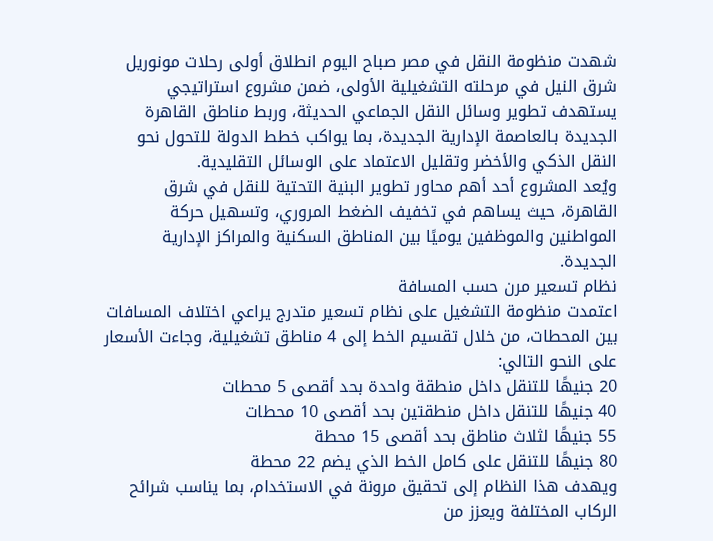شهدت منظومة النقل في مصر صباح اليوم انطلاق أولى رحلات مونوريل شرق النيل في مرحلته التشغيلية الأولى، ضمن مشروع استراتيجي يستهدف تطوير وسائل النقل الجماعي الحديثة، وربط مناطق القاهرة الجديدة بـالعاصمة الإدارية الجديدة، بما يواكب خطط الدولة للتحول نحو النقل الذكي والأخضر وتقليل الاعتماد على الوسائل التقليدية.
ويُعد المشروع أحد أهم محاور تطوير البنية التحتية للنقل في شرق القاهرة، حيث يساهم في تخفيف الضغط المروري، وتسهيل حركة المواطنين والموظفين يوميًا بين المناطق السكنية والمراكز الإدارية الجديدة.
نظام تسعير مرن حسب المسافة
اعتمدت منظومة التشغيل على نظام تسعير متدرج يراعي اختلاف المسافات بين المحطات، من خلال تقسيم الخط إلى 4 مناطق تشغيلية، وجاءت الأسعار على النحو التالي:
20 جنيهًا للتنقل داخل منطقة واحدة بحد أقصى 5 محطات
40 جنيهًا للتنقل داخل منطقتين بحد أقصى 10 محطات
55 جنيهًا لثلاث مناطق بحد أقصى 15 محطة
80 جنيهًا للتنقل على كامل الخط الذي يضم 22 محطة
ويهدف هذا النظام إلى تحقيق مرونة في الاستخدام، بما يناسب شرائح الركاب المختلفة ويعزز من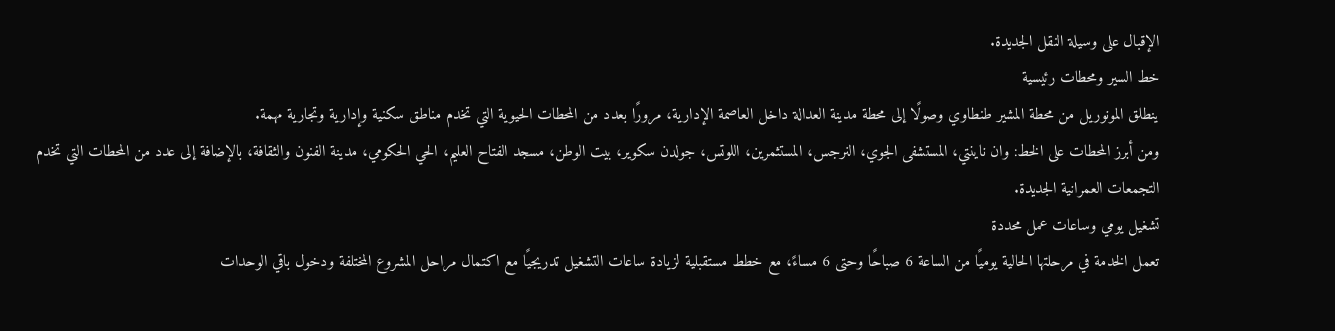الإقبال على وسيلة النقل الجديدة.
خط السير ومحطات رئيسية
ينطلق المونوريل من محطة المشير طنطاوي وصولًا إلى محطة مدينة العدالة داخل العاصمة الإدارية، مرورًا بعدد من المحطات الحيوية التي تخدم مناطق سكنية وإدارية وتجارية مهمة.
ومن أبرز المحطات على الخط: وان ناينتي، المستشفى الجوي، النرجس، المستثمرين، اللوتس، جولدن سكوير، بيت الوطن، مسجد الفتاح العليم، الحي الحكومي، مدينة الفنون والثقافة، بالإضافة إلى عدد من المحطات التي تخدم التجمعات العمرانية الجديدة.
تشغيل يومي وساعات عمل محددة
تعمل الخدمة في مرحلتها الحالية يوميًا من الساعة 6 صباحًا وحتى 6 مساءً، مع خطط مستقبلية لزيادة ساعات التشغيل تدريجيًا مع اكتمال مراحل المشروع المختلفة ودخول باقي الوحدات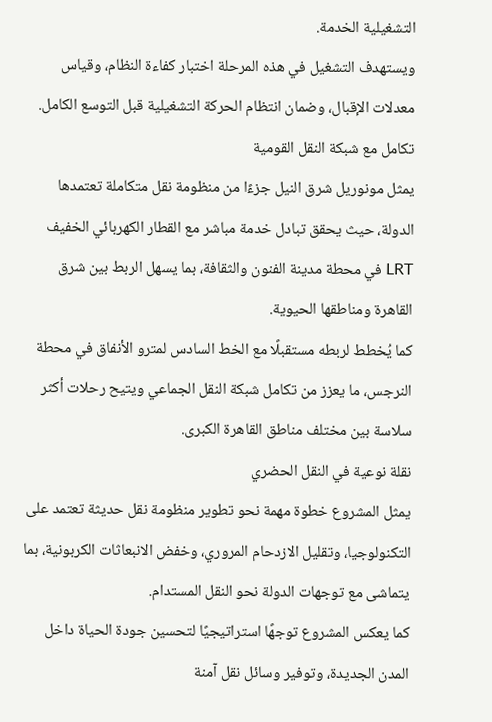التشغيلية الخدمة.
ويستهدف التشغيل في هذه المرحلة اختبار كفاءة النظام، وقياس معدلات الإقبال، وضمان انتظام الحركة التشغيلية قبل التوسع الكامل.
تكامل مع شبكة النقل القومية
يمثل مونوريل شرق النيل جزءًا من منظومة نقل متكاملة تعتمدها الدولة، حيث يحقق تبادل خدمة مباشر مع القطار الكهربائي الخفيف LRT في محطة مدينة الفنون والثقافة، بما يسهل الربط بين شرق القاهرة ومناطقها الحيوية.
كما يُخطط لربطه مستقبلًا مع الخط السادس لمترو الأنفاق في محطة النرجس، ما يعزز من تكامل شبكة النقل الجماعي ويتيح رحلات أكثر سلاسة بين مختلف مناطق القاهرة الكبرى.
نقلة نوعية في النقل الحضري
يمثل المشروع خطوة مهمة نحو تطوير منظومة نقل حديثة تعتمد على التكنولوجيا، وتقليل الازدحام المروري، وخفض الانبعاثات الكربونية، بما يتماشى مع توجهات الدولة نحو النقل المستدام.
كما يعكس المشروع توجهًا استراتيجيًا لتحسين جودة الحياة داخل المدن الجديدة، وتوفير وسائل نقل آمنة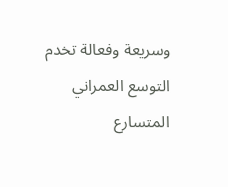وسريعة وفعالة تخدم التوسع العمراني المتسارع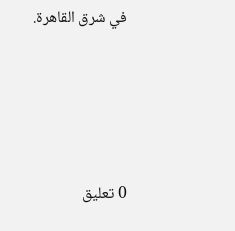في شرق القاهرة.







0 تعليق